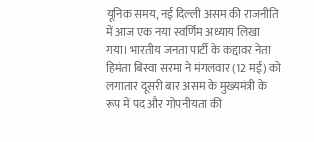यूनिक समय, नई दिल्ली असम की राजनीति में आज एक नया स्वर्णिम अध्याय लिखा गया। भारतीय जनता पार्टी के कद्दावर नेता हिमंता बिस्वा सरमा ने मंगलवार (12 मई) को लगातार दूसरी बार असम के मुख्यमंत्री के रूप में पद और गोपनीयता की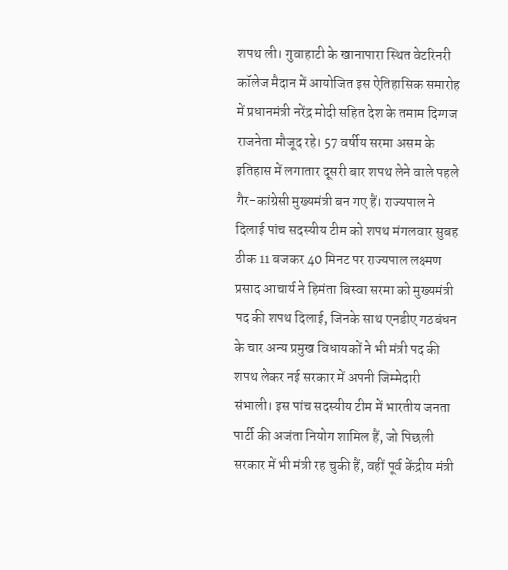शपथ ली। गुवाहाटी के खानापारा स्थित वेटरिनरी कॉलेज मैदान में आयोजित इस ऐतिहासिक समारोह में प्रधानमंत्री नरेंद्र मोदी सहित देश के तमाम दिग्गज राजनेता मौजूद रहे। 57 वर्षीय सरमा असम के इतिहास में लगातार दूसरी बार शपथ लेने वाले पहले गैर-कांग्रेसी मुख्यमंत्री बन गए हैं। राज्यपाल ने दिलाई पांच सदस्यीय टीम को शपथ मंगलवार सुबह ठीक 11 बजकर 40 मिनट पर राज्यपाल लक्ष्मण प्रसाद आचार्य ने हिमंता बिस्वा सरमा को मुख्यमंत्री पद की शपथ दिलाई, जिनके साथ एनडीए गठबंधन के चार अन्य प्रमुख विधायकों ने भी मंत्री पद की शपथ लेकर नई सरकार में अपनी जिम्मेदारी संभाली। इस पांच सदस्यीय टीम में भारतीय जनता पार्टी की अजंता नियोग शामिल हैं, जो पिछली सरकार में भी मंत्री रह चुकी हैं, वहीं पूर्व केंद्रीय मंत्री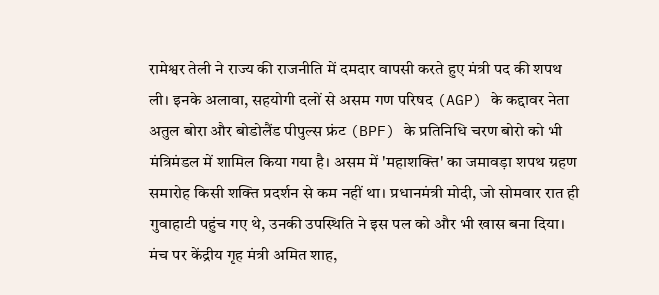रामेश्वर तेली ने राज्य की राजनीति में दमदार वापसी करते हुए मंत्री पद की शपथ ली। इनके अलावा, सहयोगी दलों से असम गण परिषद (AGP) के कद्दावर नेता अतुल बोरा और बोडोलैंड पीपुल्स फ्रंट (BPF) के प्रतिनिधि चरण बोरो को भी मंत्रिमंडल में शामिल किया गया है। असम में 'महाशक्ति' का जमावड़ा शपथ ग्रहण समारोह किसी शक्ति प्रदर्शन से कम नहीं था। प्रधानमंत्री मोदी, जो सोमवार रात ही गुवाहाटी पहुंच गए थे, उनकी उपस्थिति ने इस पल को और भी खास बना दिया। मंच पर केंद्रीय गृह मंत्री अमित शाह,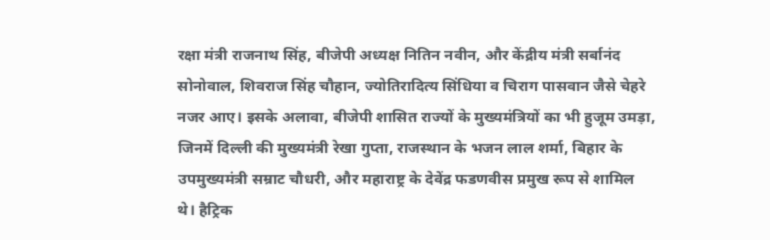रक्षा मंत्री राजनाथ सिंह, बीजेपी अध्यक्ष नितिन नवीन, और केंद्रीय मंत्री सर्बानंद सोनोवाल, शिवराज सिंह चौहान, ज्योतिरादित्य सिंधिया व चिराग पासवान जैसे चेहरे नजर आए। इसके अलावा, बीजेपी शासित राज्यों के मुख्यमंत्रियों का भी हुजूम उमड़ा, जिनमें दिल्ली की मुख्यमंत्री रेखा गुप्ता, राजस्थान के भजन लाल शर्मा, बिहार के उपमुख्यमंत्री सम्राट चौधरी, और महाराष्ट्र के देवेंद्र फडणवीस प्रमुख रूप से शामिल थे। हैट्रिक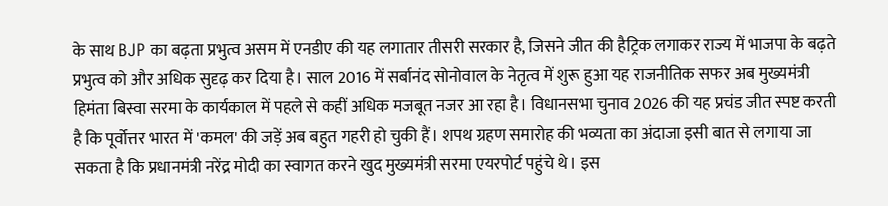के साथ BJP का बढ़ता प्रभुत्व असम में एनडीए की यह लगातार तीसरी सरकार है, जिसने जीत की हैट्रिक लगाकर राज्य में भाजपा के बढ़ते प्रभुत्व को और अधिक सुदृढ़ कर दिया है। साल 2016 में सर्बानंद सोनोवाल के नेतृत्व में शुरू हुआ यह राजनीतिक सफर अब मुख्यमंत्री हिमंता बिस्वा सरमा के कार्यकाल में पहले से कहीं अधिक मजबूत नजर आ रहा है। विधानसभा चुनाव 2026 की यह प्रचंड जीत स्पष्ट करती है कि पूर्वोत्तर भारत में 'कमल' की जड़ें अब बहुत गहरी हो चुकी हैं। शपथ ग्रहण समारोह की भव्यता का अंदाजा इसी बात से लगाया जा सकता है कि प्रधानमंत्री नरेंद्र मोदी का स्वागत करने खुद मुख्यमंत्री सरमा एयरपोर्ट पहुंचे थे। इस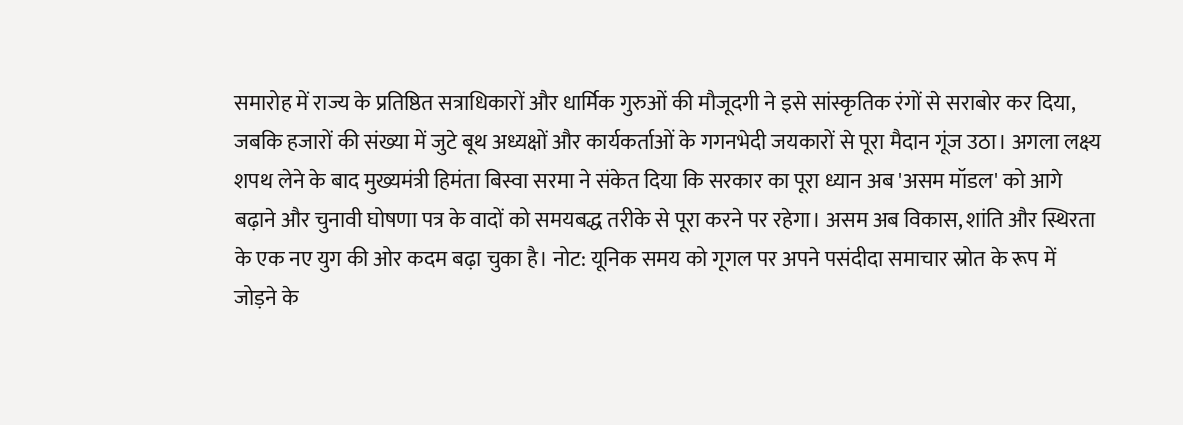समारोह में राज्य के प्रतिष्ठित सत्राधिकारों और धार्मिक गुरुओं की मौजूदगी ने इसे सांस्कृतिक रंगों से सराबोर कर दिया, जबकि हजारों की संख्या में जुटे बूथ अध्यक्षों और कार्यकर्ताओं के गगनभेदी जयकारों से पूरा मैदान गूंज उठा। अगला लक्ष्य शपथ लेने के बाद मुख्यमंत्री हिमंता बिस्वा सरमा ने संकेत दिया कि सरकार का पूरा ध्यान अब 'असम मॉडल' को आगे बढ़ाने और चुनावी घोषणा पत्र के वादों को समयबद्ध तरीके से पूरा करने पर रहेगा। असम अब विकास, शांति और स्थिरता के एक नए युग की ओर कदम बढ़ा चुका है। नोट: यूनिक समय को गूगल पर अपने पसंदीदा समाचार स्रोत के रूप में जोड़ने के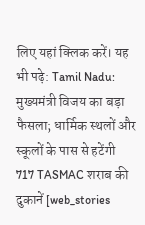लिए यहां क्लिक करें। यह भी पढ़े: Tamil Nadu: मुख्यमंत्री विजय का बड़ा फैसला; धार्मिक स्थलों और स्कूलों के पास से हटेंगी 717 TASMAC शराब की दुकानें [web_stories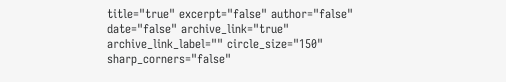title="true" excerpt="false" author="false" date="false" archive_link="true" archive_link_label="" circle_size="150" sharp_corners="false"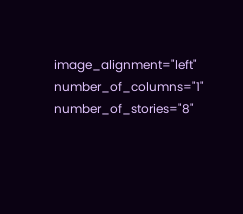image_alignment="left" number_of_columns="1" number_of_stories="8"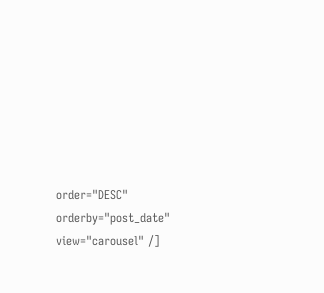order="DESC" orderby="post_date" view="carousel" /]